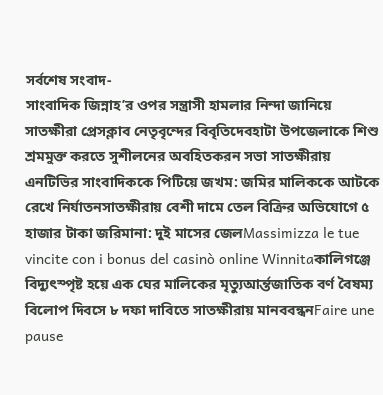সর্বশেষ সংবাদ-
সাংবাদিক জিন্নাহ’র ওপর সন্ত্রাসী হামলার নিন্দা জানিয়ে সাতক্ষীরা প্রেসক্লাব নেতৃবৃন্দের বিবৃতিদেবহাটা উপজেলাকে শিশু শ্রমমুক্ত করতে সুশীলনের অবহিতকরন সভা সাতক্ষীরায় এনটিভির সাংবাদিককে পিটিয়ে জখম: জমির মালিককে আটকে রেখে নির্যাতনসাতক্ষীরায় বেশী দামে তেল বিক্রির অভিযোগে ৫ হাজার টাকা জরিমানা: দুই মাসের জেলMassimizza le tue vincite con i bonus del casinò online Winnitaকালিগঞ্জে বিদ্যুৎস্পৃষ্ট হয়ে এক ঘের মালিকের মৃত্যুআর্ন্তজাতিক বর্ণ বৈষম্য বিলোপ দিবসে ৮ দফা দাবিতে সাতক্ষীরায় মানববন্ধনFaire une pause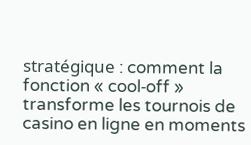stratégique : comment la fonction « cool‑off » transforme les tournois de casino en ligne en moments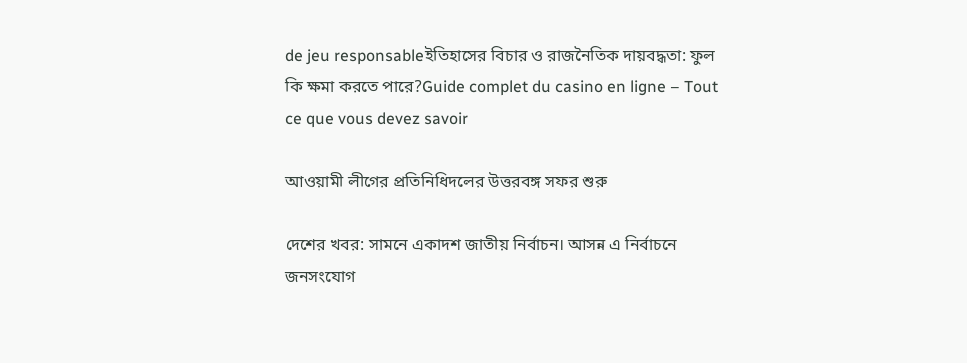de jeu responsableইতিহাসের বিচার ও রাজনৈতিক দায়বদ্ধতা: ফুল কি ক্ষমা করতে পারে?Guide complet du casino en ligne – Tout ce que vous devez savoir

আওয়ামী লীগের প্রতিনিধিদলের উত্তরবঙ্গ সফর শুরু

দেশের খবর: সামনে একাদশ জাতীয় নির্বাচন। আসন্ন এ নির্বাচনে জনসংযোগ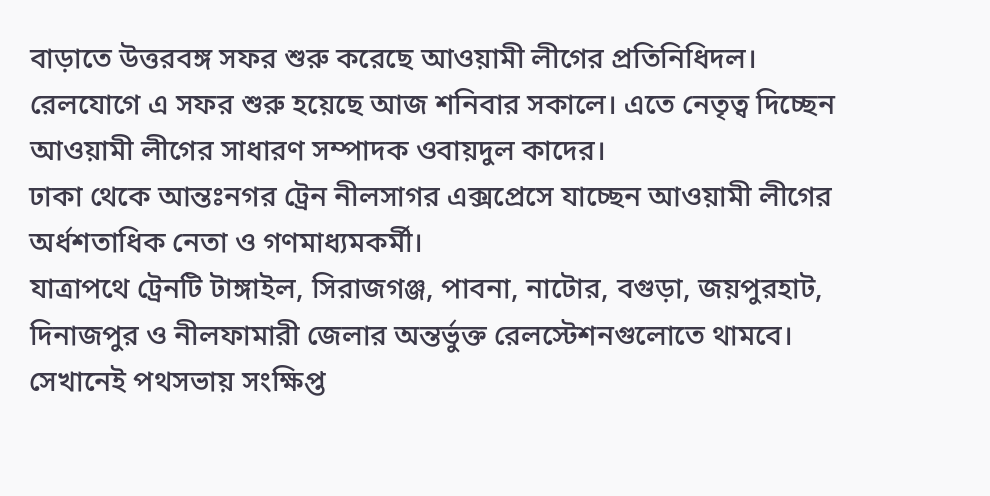বাড়াতে উত্তরবঙ্গ সফর শুরু করেছে আওয়ামী লীগের প্রতিনিধিদল। রেলযোগে এ সফর শুরু হয়েছে আজ শনিবার সকালে। এতে নেতৃত্ব দিচ্ছেন আওয়ামী লীগের সাধারণ সম্পাদক ওবায়দুল কাদের।
ঢাকা থেকে আন্তঃনগর ট্রেন নীলসাগর এক্সপ্রেসে যাচ্ছেন আওয়ামী লীগের অর্ধশতাধিক নেতা ও গণমাধ্যমকর্মী।
যাত্রাপথে ট্রেনটি টাঙ্গাইল, সিরাজগঞ্জ, পাবনা, নাটোর, বগুড়া, জয়পুরহাট, দিনাজপুর ও নীলফামারী জেলার অন্তর্ভুক্ত রেলস্টেশনগুলোতে থামবে। সেখানেই পথসভায় সংক্ষিপ্ত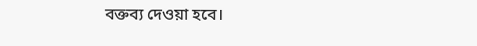বক্তব্য দেওয়া হবে।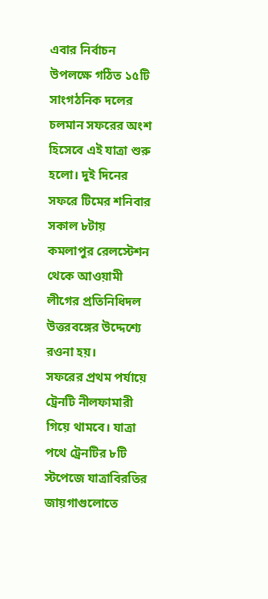এবার নির্বাচন উপলক্ষে গঠিত ১৫টি সাংগঠনিক দলের চলমান সফরের অংশ হিসেবে এই যাত্রা শুরু হলো। দুই দিনের সফরে টিমের শনিবার সকাল ৮টায় কমলাপুর রেলস্টেশন থেকে আওয়ামী লীগের প্রতিনিধিদল উত্তরবঙ্গের উদ্দেশ্যে রওনা হয়।
সফরের প্রথম পর্যায়ে ট্রেনটি নীলফামারী গিয়ে থামবে। যাত্রা পথে ট্রেনটির ৮টি স্টপেজে যাত্রাবিরতির জায়গাগুলোতে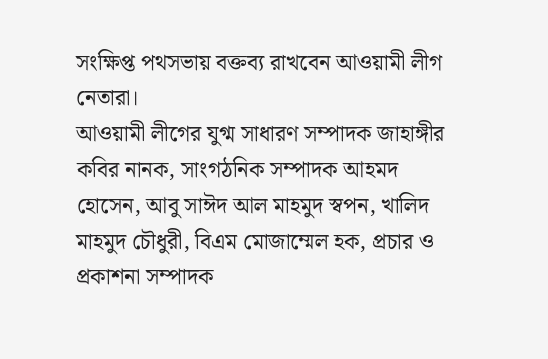সংক্ষিপ্ত পথসভায় বক্তব্য রাখবেন আওয়ামী লীগ নেতারা।
আওয়ামী লীগের যুগ্ম সাধারণ সম্পাদক জাহাঙ্গীর কবির নানক, সাংগঠনিক সম্পাদক আহমদ হোসেন, আবু সাঈদ আল মাহমুদ স্বপন, খালিদ মাহমুদ চৌধুরী, বিএম মোজাম্মেল হক, প্রচার ও প্রকাশনা সম্পাদক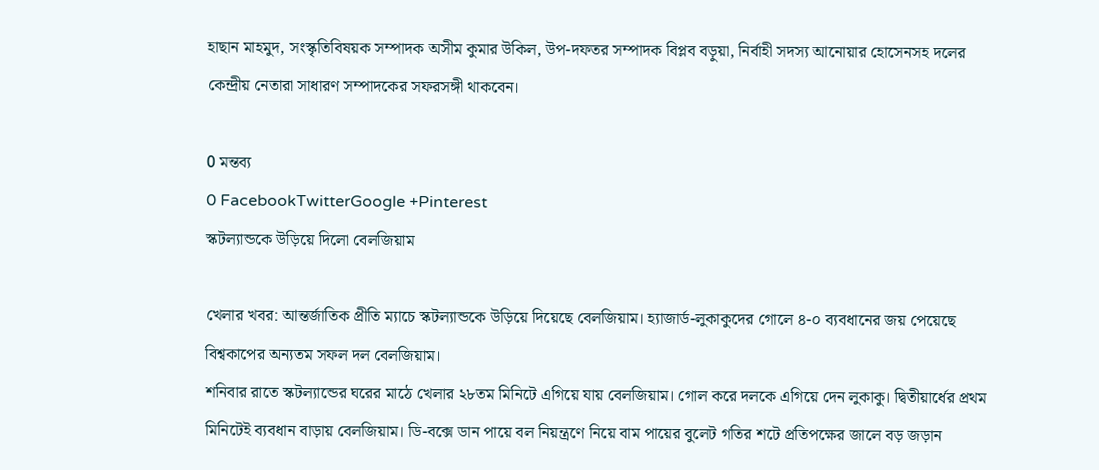হাছান মাহমুদ, সংস্কৃতিবিষয়ক সম্পাদক অসীম কুমার উকিল, উপ-দফতর সম্পাদক বিপ্লব বড়ুয়া, নির্বাহী সদস্য আনোয়ার হোসেনসহ দলের কেন্দ্রীয় নেতারা সাধারণ সম্পাদকের সফরসঙ্গী থাকবেন।

0 মন্তব্য
0 FacebookTwitterGoogle +Pinterest
স্কটল্যান্ডকে উড়িয়ে দিলো বেলজিয়াম

খেলার খবর: আন্তর্জাতিক প্রীতি ম্যাচে স্কটল্যান্ডকে উড়িয়ে দিয়েছে বেলজিয়াম। হ্যাজার্ড-লুকাকুদের গোলে ৪-০ ব্যবধানের জয় পেয়েছে বিশ্বকাপের অন্যতম সফল দল বেলজিয়াম।
শনিবার রাতে স্কটল্যান্ডের ঘরের মাঠে খেলার ২৮তম মিনিটে এগিয়ে যায় বেলজিয়াম। গোল করে দলকে এগিয়ে দেন লুকাকু। দ্বিতীয়ার্ধের প্রথম মিনিটেই ব্যবধান বাড়ায় বেলজিয়াম। ডি-বক্সে ডান পায়ে বল নিয়ন্ত্রণে নিয়ে বাম পায়ের বুলেট গতির শটে প্রতিপক্ষের জালে বড় জড়ান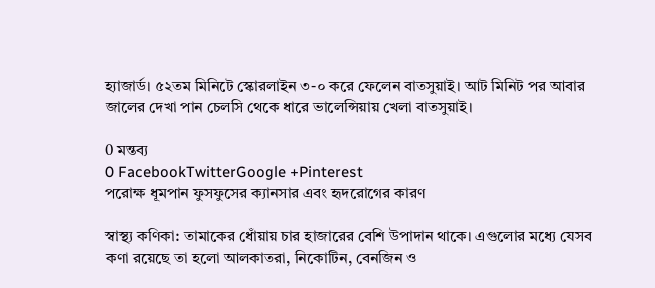হ্যাজার্ড। ৫২তম মিনিটে স্কোরলাইন ৩-০ করে ফেলেন বাতসুয়াই। আট মিনিট পর আবার জালের দেখা পান চেলসি থেকে ধারে ভালেন্সিয়ায় খেলা বাতসুয়াই।

0 মন্তব্য
0 FacebookTwitterGoogle +Pinterest
পরোক্ষ ধূমপান ফুসফুসের ক্যানসার এবং হৃদরোগের কারণ

স্বাস্থ্য কণিকা: তামাকের ধোঁয়ায় চার হাজারের বেশি উপাদান থাকে। এগুলোর মধ্যে যেসব কণা রয়েছে তা হলো আলকাতরা, নিকোটিন, বেনজিন ও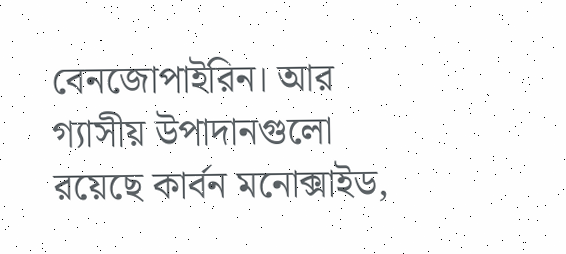বেনজোপাইরিন। আর গ্যাসীয় উপাদানগুলো রয়েছে কার্বন মনোক্সাইড,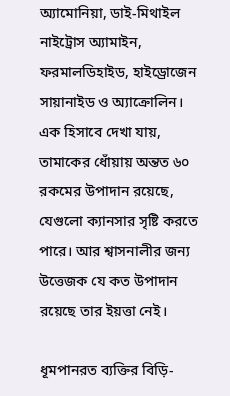অ্যামোনিয়া, ডাই-মিথাইল নাইট্রোস অ্যামাইন, ফরমালডিহাইড, হাইড্রোজেন সায়ানাইড ও অ্যাক্রোলিন। এক হিসাবে দেখা যায়, তামাকের ধোঁয়ায় অন্তত ৬০ রকমের উপাদান রয়েছে, যেগুলো ক্যানসার সৃষ্টি করতে পারে। আর শ্বাসনালীর জন্য উত্তেজক যে কত উপাদান রয়েছে তার ইয়ত্তা নেই।

ধূমপানরত ব্যক্তির বিড়ি-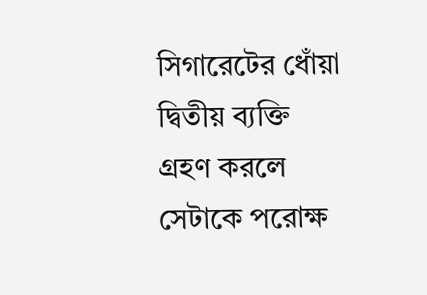সিগারেটের ধোঁয়া দ্বিতীয় ব্যক্তি গ্রহণ করলে সেটাকে পরোক্ষ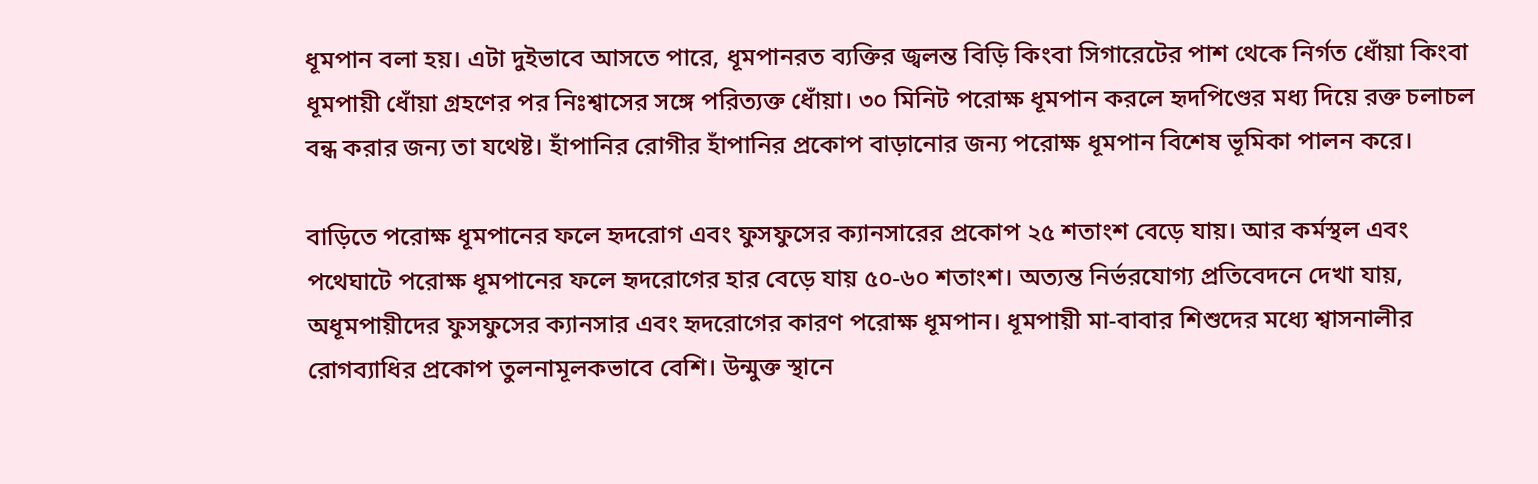ধূমপান বলা হয়। এটা দুইভাবে আসতে পারে, ধূমপানরত ব্যক্তির জ্বলন্ত বিড়ি কিংবা সিগারেটের পাশ থেকে নির্গত ধোঁয়া কিংবা ধূমপায়ী ধোঁয়া গ্রহণের পর নিঃশ্বাসের সঙ্গে পরিত্যক্ত ধোঁয়া। ৩০ মিনিট পরোক্ষ ধূমপান করলে হৃদপিণ্ডের মধ্য দিয়ে রক্ত চলাচল বন্ধ করার জন্য তা যথেষ্ট। হাঁপানির রোগীর হাঁপানির প্রকোপ বাড়ানোর জন্য পরোক্ষ ধূমপান বিশেষ ভূমিকা পালন করে।

বাড়িতে পরোক্ষ ধূমপানের ফলে হৃদরোগ এবং ফুসফুসের ক্যানসারের প্রকোপ ২৫ শতাংশ বেড়ে যায়। আর কর্মস্থল এবং পথেঘাটে পরোক্ষ ধূমপানের ফলে হৃদরোগের হার বেড়ে যায় ৫০-৬০ শতাংশ। অত্যন্ত নির্ভরযোগ্য প্রতিবেদনে দেখা যায়, অধূমপায়ীদের ফুসফুসের ক্যানসার এবং হৃদরোগের কারণ পরোক্ষ ধূমপান। ধূমপায়ী মা-বাবার শিশুদের মধ্যে শ্বাসনালীর রোগব্যাধির প্রকোপ তুলনামূলকভাবে বেশি। উন্মুক্ত স্থানে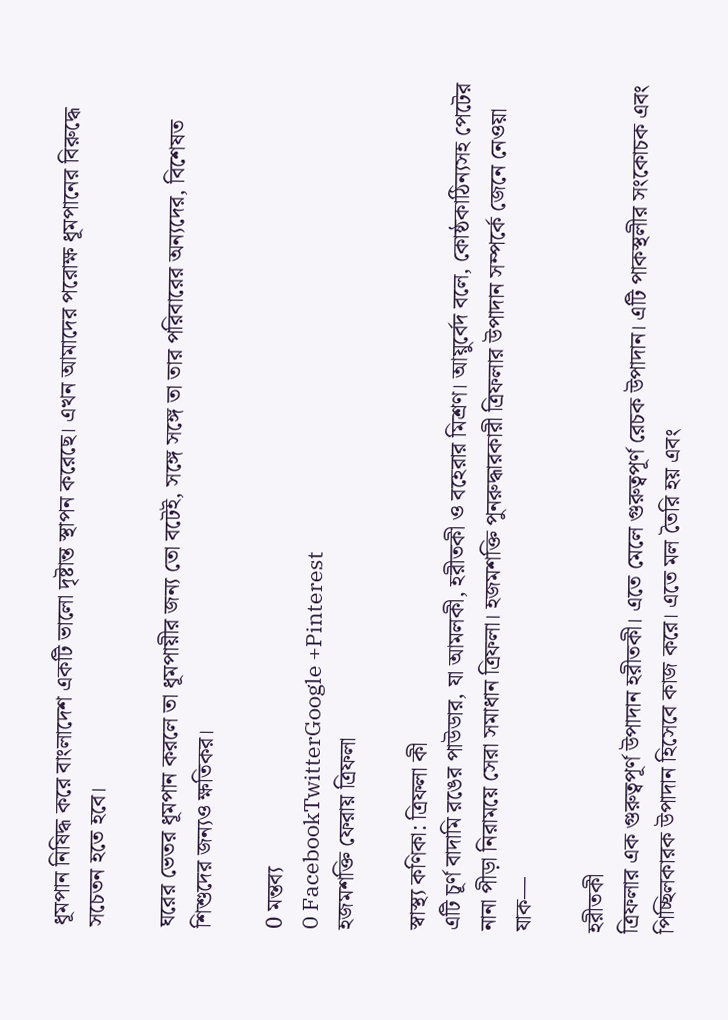ধূমপান নিষিদ্ধ করে বাংলাদেশ একটি ভালো দৃষ্টান্ত স্থাপন করেছে। এখন আমাদের পরোক্ষ ধূমপানের বিরুদ্ধে সচেতন হতে হবে।

ঘরের ভেতর ধূমপান করলে তা ধূমপায়ীর জন্য তো বটেই, সঙ্গে সঙ্গে তা তার পরিবারের অন্যদের, বিশেষত শিশুদের জন্যও ক্ষতিকর।

0 মন্তব্য
0 FacebookTwitterGoogle +Pinterest
হজমশক্তি ফেরায় ত্রিফলা

স্বাস্থ্য কণিকা: ত্রিফলা কী
এটি চূর্ণ বাদামি রঙের পাউডার, যা আমলকী, হরীতকী ও বহেরার মিশ্রণ। আয়ুর্বেদ বলে, কোষ্ঠকাঠিন্যসহ পেটের নানা পীড়া নিরাময়ে সেরা সমাধান ত্রিফলা। হজমশক্তি পুনরুদ্ধারকারী ত্রিফলার উপাদান সম্পর্কে জেনে নেওয়া যাক—

হরীতকী
ত্রিফলার এক গুরুত্বপূর্ণ উপাদান হরীতকী। এতে মেলে গুরুত্বপূর্ণ রেচক উপাদান। এটি পাকস্থলীর সংকোচক এবং পিচ্ছিলকারক উপাদান হিসেবে কাজ করে। এতে মল তৈরি হয় এবং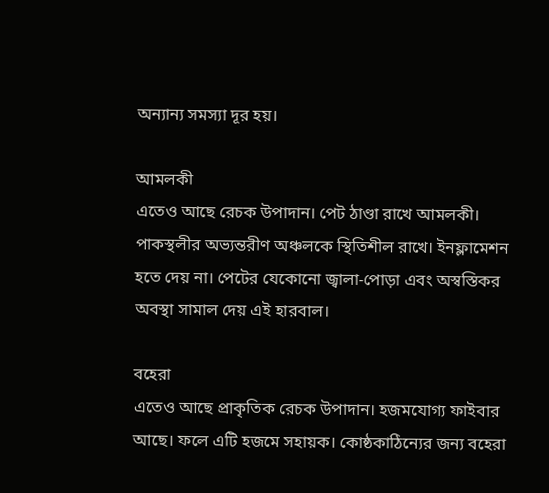অন্যান্য সমস্যা দূর হয়।

আমলকী
এতেও আছে রেচক উপাদান। পেট ঠাণ্ডা রাখে আমলকী। পাকস্থলীর অভ্যন্তরীণ অঞ্চলকে স্থিতিশীল রাখে। ইনফ্লামেশন হতে দেয় না। পেটের যেকোনো জ্বালা-পোড়া এবং অস্বস্তিকর অবস্থা সামাল দেয় এই হারবাল।

বহেরা
এতেও আছে প্রাকৃতিক রেচক উপাদান। হজমযোগ্য ফাইবার আছে। ফলে এটি হজমে সহায়ক। কোষ্ঠকাঠিন্যের জন্য বহেরা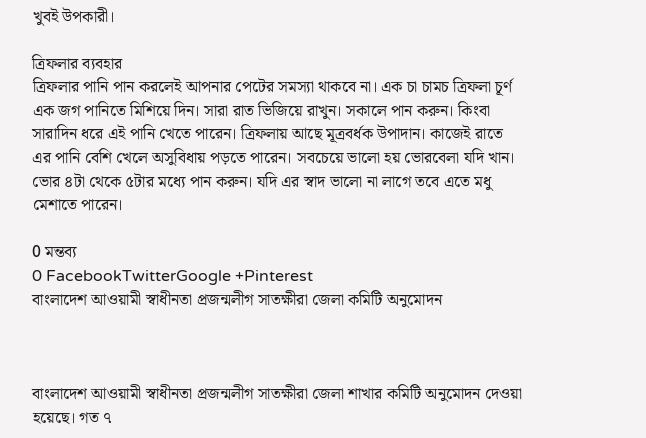খুবই উপকারী।

ত্রিফলার ব্যবহার
ত্রিফলার পানি পান করলেই আপনার পেটের সমস্যা থাকবে না। এক চা চামচ ত্রিফলা চূর্ণ এক জগ পানিতে মিশিয়ে দিন। সারা রাত ভিজিয়ে রাখুন। সকালে পান করুন। কিংবা সারাদিন ধরে এই পানি খেতে পারেন। ত্রিফলায় আছে মূত্রবর্ধক উপাদান। কাজেই রাতে এর পানি বেশি খেলে অসুবিধায় পড়তে পারেন। সবচেয়ে ভালো হয় ভোরবেলা যদি খান। ভোর ৪টা থেকে ৫টার মধ্যে পান করুন। যদি এর স্বাদ ভালো না লাগে তবে এতে মধু মেশাতে পারেন।

0 মন্তব্য
0 FacebookTwitterGoogle +Pinterest
বাংলাদেশ আওয়ামী স্বাধীনতা প্রজন্মলীগ সাতক্ষীরা জেলা কমিটি অনুমোদন



বাংলাদেশ আওয়ামী স্বাধীনতা প্রজন্মলীগ সাতক্ষীরা জেলা শাখার কমিটি অনুমোদন দেওয়া হয়েছে। গত ৭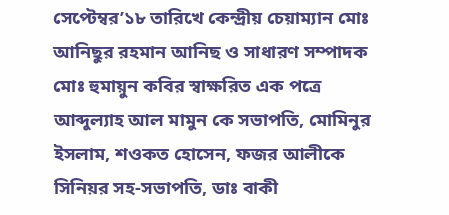সেপ্টেম্বর’১৮ তারিখে কেন্দ্রীয় চেয়াম্যান মোঃ আনিছুর রহমান আনিছ ও সাধারণ সম্পাদক মোঃ হুমায়ুন কবির স্বাক্ষরিত এক পত্রে আব্দুল্যাহ আল মামুন কে সভাপতি, মোমিনুর ইসলাম, শওকত হোসেন, ফজর আলীকে সিনিয়র সহ-সভাপতি, ডাঃ বাকী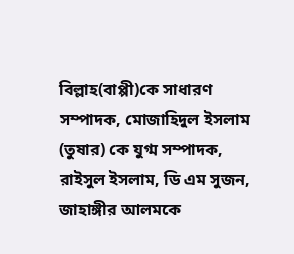বিল্লাহ(বাপ্পী)কে সাধারণ সম্পাদক, মোজাহিদুল ইসলাম (তুষার) কে যুগ্ম সম্পাদক, রাইসুল ইসলাম, ডি এম সুজন, জাহাঙ্গীর আলমকে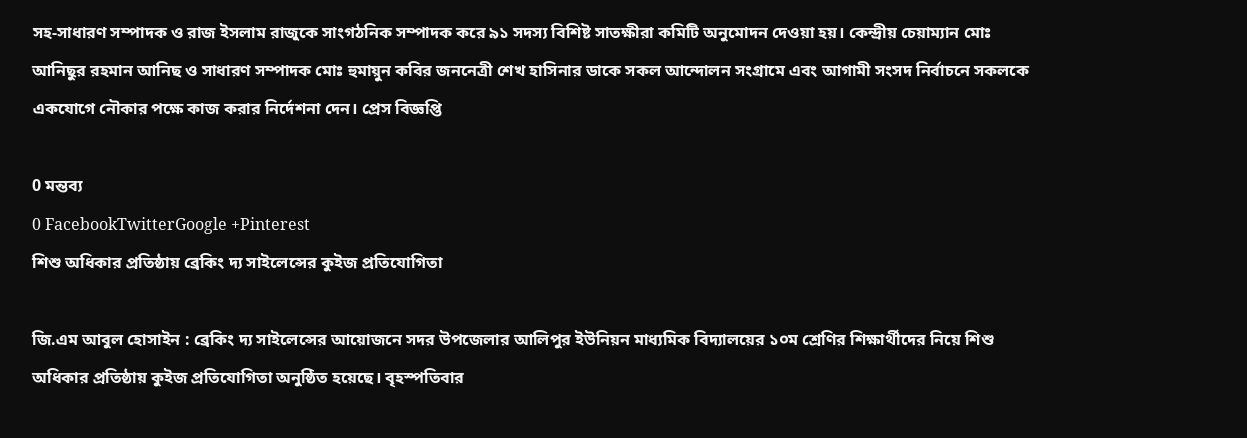সহ-সাধারণ সম্পাদক ও রাজ ইসলাম রাজুকে সাংগঠনিক সম্পাদক করে ৯১ সদস্য বিশিষ্ট সাতক্ষীরা কমিটি অনুমোদন দেওয়া হয়। কেন্দ্রীয় চেয়াম্যান মোঃ আনিছুর রহমান আনিছ ও সাধারণ সম্পাদক মোঃ হুমায়ুন কবির জননেত্রী শেখ হাসিনার ডাকে সকল আন্দোলন সংগ্রামে এবং আগামী সংসদ নির্বাচনে সকলকে একযোগে নৌকার পক্ষে কাজ করার নির্দেশনা দেন। প্রেস বিজ্ঞপ্তি

0 মন্তব্য
0 FacebookTwitterGoogle +Pinterest
শিশু অধিকার প্রতিষ্ঠায় ব্রেকিং দ্য সাইলেন্সের কুইজ প্রতিযোগিতা

জি.এম আবুল হোসাইন : ব্রেকিং দ্য সাইলেন্সের আয়োজনে সদর উপজেলার আলিপুর ইউনিয়ন মাধ্যমিক বিদ্যালয়ের ১০ম শ্রেণির শিক্ষার্থীদের নিয়ে শিশু অধিকার প্রতিষ্ঠায় কুইজ প্রতিযোগিতা অনুষ্ঠিত হয়েছে। বৃহস্পতিবার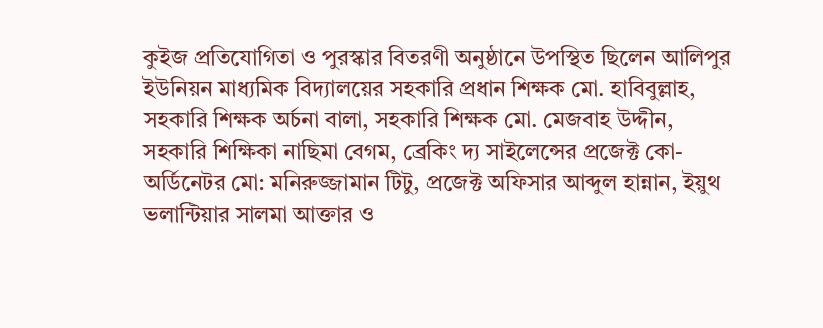কুইজ প্রতিযোগিতা ও পুরস্কার বিতরণী অনুষ্ঠানে উপস্থিত ছিলেন আলিপুর ইউনিয়ন মাধ্যমিক বিদ্যালয়ের সহকারি প্রধান শিক্ষক মো. হাবিবুল্লাহ, সহকারি শিক্ষক অর্চনা বালা, সহকারি শিক্ষক মো. মেজবাহ উদ্দীন, সহকারি শিক্ষিকা নাছিমা বেগম, ব্রেকিং দ্য সাইলেন্সের প্রজেক্ট কো-অর্ডিনেটর মো: মনিরুজ্জামান টিটু, প্রজেক্ট অফিসার আব্দুল হান্নান, ইয়ুথ ভলান্টিয়ার সালমা আক্তার ও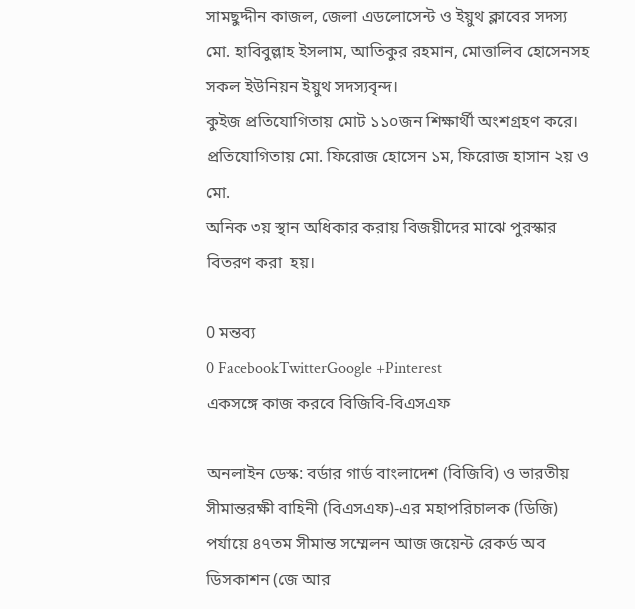সামছুদ্দীন কাজল, জেলা এডলোসেন্ট ও ইয়ুথ ক্লাবের সদস্য মো. হাবিবুল্লাহ ইসলাম, আতিকুর রহমান, মোত্তালিব হোসেনসহ সকল ইউনিয়ন ইয়ুথ সদস্যবৃন্দ।
কুইজ প্রতিযোগিতায় মোট ১১০জন শিক্ষার্থী অংশগ্রহণ করে। প্রতিযোগিতায় মো. ফিরোজ হোসেন ১ম, ফিরোজ হাসান ২য় ও মো.
অনিক ৩য় স্থান অধিকার করায় বিজয়ীদের মাঝে পুরস্কার বিতরণ করা  হয়।

0 মন্তব্য
0 FacebookTwitterGoogle +Pinterest
একসঙ্গে কাজ করবে বিজিবি-বিএসএফ

অনলাইন ডেস্ক: বর্ডার গার্ড বাংলাদেশ (বিজিবি) ও ভারতীয় সীমান্তরক্ষী বাহিনী (বিএসএফ)-এর মহাপরিচালক (ডিজি) পর্যায়ে ৪৭তম সীমান্ত সম্মেলন আজ জয়েন্ট রেকর্ড অব ডিসকাশন (জে আর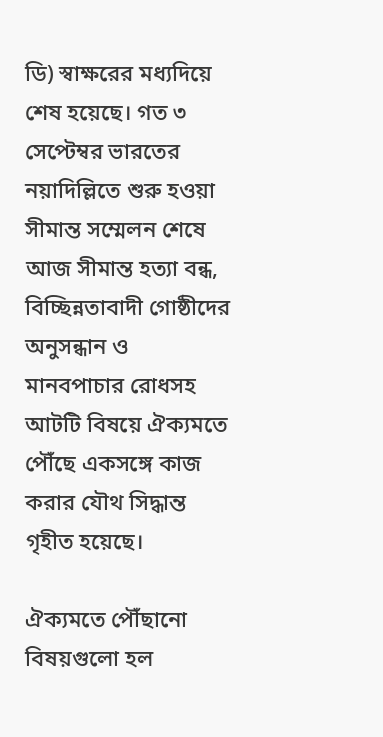ডি) স্বাক্ষরের মধ্যদিয়ে শেষ হয়েছে। গত ৩ সেপ্টেম্বর ভারতের নয়াদিল্লিতে শুরু হওয়া সীমান্ত সম্মেলন শেষে আজ সীমান্ত হত্যা বন্ধ, বিচ্ছিন্নতাবাদী গোষ্ঠীদের অনুসন্ধান ও মানবপাচার রোধসহ আটটি বিষয়ে ঐক্যমতে পৌঁছে একসঙ্গে কাজ করার যৌথ সিদ্ধান্ত গৃহীত হয়েছে।

ঐক্যমতে পৌঁছানো বিষয়গুলো হল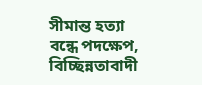সীমান্ত হত্যা বন্ধে পদক্ষেপ, বিচ্ছিন্নতাবাদী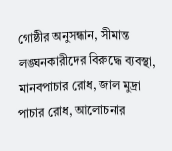গোষ্ঠীর অনুসন্ধান, সীমান্ত লঙ্ঘনকারীদের বিরুদ্ধে ব্যবস্থা, মানবপাচার রোধ, জাল মুদ্রা পাচার রোধ, আলোচনার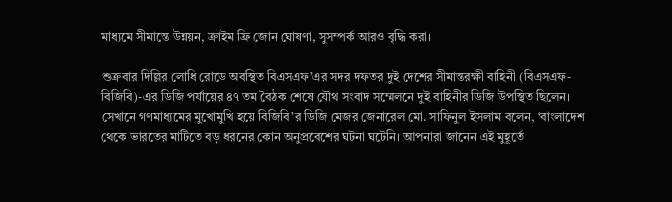মাধ্যমে সীমান্তে উন্নয়ন, ক্রাইম ফ্রি জোন ঘোষণা, সুসম্পর্ক আরও বৃদ্ধি করা।

শুক্রবার দিল্লির লোধি রোডে অবস্থিত বিএসএফ’এর সদর দফতর দুই দেশের সীমান্তরক্ষী বাহিনী (বিএসএফ-বিজিবি)-এর ডিজি পর্যায়ের ৪৭ তম বৈঠক শেষে যৌথ সংবাদ সম্মেলনে দুই বাহিনীর ডিজি উপস্থিত ছিলেন। সেখানে গণমাধ্যমের মুখোমুখি হয়ে বিজিবি’র ডিজি মেজর জেনারেল মো. সাফিনুল ইসলাম বলেন, ‘বাংলাদেশ থেকে ভারতের মাটিতে বড় ধরনের কোন অনুপ্রবেশের ঘটনা ঘটেনি। আপনারা জানেন এই মুহূর্তে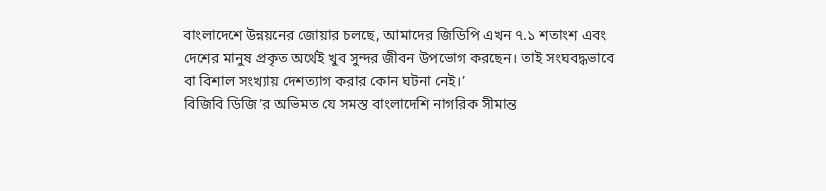বাংলাদেশে উন্নয়নের জোয়ার চলছে, আমাদের জিডিপি এখন ৭.১ শতাংশ এবং দেশের মানুষ প্রকৃত অর্থেই খুব সুন্দর জীবন উপভোগ করছেন। তাই সংঘবদ্ধভাবে বা বিশাল সংখ্যায় দেশত্যাগ করার কোন ঘটনা নেই।’
বিজিবি ডিজি’র অভিমত যে সমস্ত বাংলাদেশি নাগরিক সীমান্ত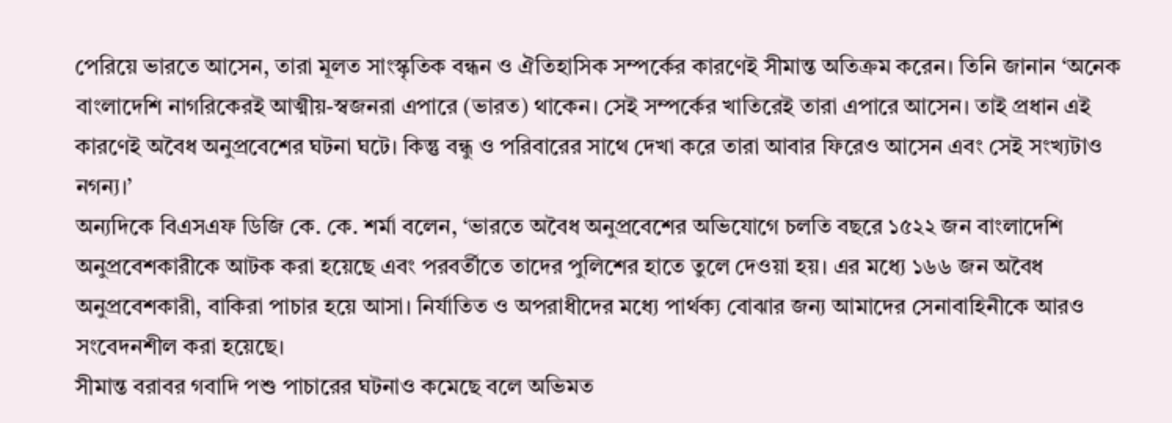পেরিয়ে ভারতে আসেন, তারা মূলত সাংস্কৃতিক বন্ধন ও ঐতিহাসিক সম্পর্কের কারণেই সীমান্ত অতিক্রম করেন। তিনি জানান ‘অনেক বাংলাদেশি নাগরিকেরই আত্মীয়-স্বজনরা এপারে (ভারত) থাকেন। সেই সম্পর্কের খাতিরেই তারা এপারে আসেন। তাই প্রধান এই কারণেই অবৈধ অনুপ্রবেশের ঘটনা ঘটে। কিন্তু বন্ধু ও পরিবারের সাথে দেখা করে তারা আবার ফিরেও আসেন এবং সেই সংখ্যটাও নগন্য।’
অন্যদিকে বিএসএফ ডিজি কে. কে. শর্মা বলেন, ‘ভারতে অবৈধ অনুপ্রবেশের অভিযোগে চলতি বছরে ১৫২২ জন বাংলাদেশি অনুপ্রবেশকারীকে আটক করা হয়েছে এবং পরবর্তীতে তাদের পুলিশের হাতে তুলে দেওয়া হয়। এর মধ্যে ১৬৬ জন অবৈধ অনুপ্রবেশকারী, বাকিরা পাচার হয়ে আসা। নির্যাতিত ও অপরাধীদের মধ্যে পার্থক্য বোঝার জন্য আমাদের সেনাবাহিনীকে আরও সংবেদনশীল করা হয়েছে।
সীমান্ত বরাবর গবাদি পশু পাচারের ঘটনাও কমেছে বলে অভিমত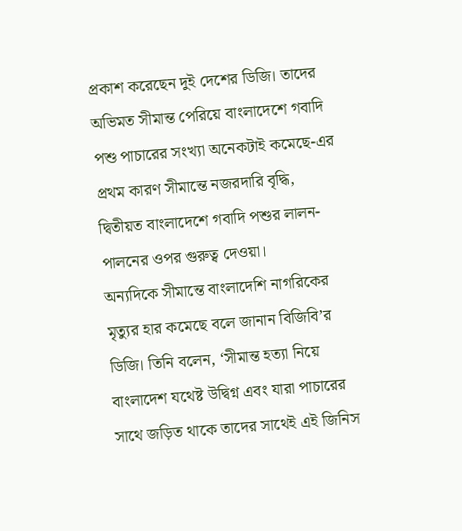প্রকাশ করেছেন দুই দেশের ডিজি। তাদের অভিমত সীমান্ত পেরিয়ে বাংলাদেশে গবাদি পশু পাচারের সংখ্যা অনেকটাই কমেছে-এর প্রথম কারণ সীমান্তে নজরদারি বৃদ্ধি, দ্বিতীয়ত বাংলাদেশে গবাদি পশুর লালন-পালনের ওপর গুরুত্ব দেওয়া।
অন্যদিকে সীমান্তে বাংলাদেশি নাগরিকের মৃত্যুর হার কমেছে বলে জানান বিজিবি’র ডিজি। তিনি বলেন, ‘সীমান্ত হত্যা নিয়ে বাংলাদেশ যথেষ্ট উদ্বিগ্ন এবং যারা পাচারের সাথে জড়িত থাকে তাদের সাথেই এই জিনিস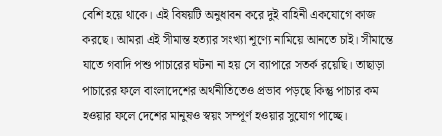বেশি হয়ে থাকে। এই বিষয়টি অনুধাবন করে দুই বাহিনী একযোগে কাজ করছে। আমরা এই সীমান্ত হত্যার সংখ্যা শূণ্যে নামিয়ে আনতে চাই। সীমান্তে যাতে গবাদি পশু পাচারের ঘটনা না হয় সে ব্যাপারে সতর্ক রয়েছি। তাছাড়া পাচারের ফলে বাংলাদেশের অর্থনীতিতেও প্রভাব পড়ছে কিন্তু পাচার কম হওয়ার ফলে দেশের মানুষও স্বয়ং সম্পূর্ণ হওয়ার সুযোগ পাচ্ছে।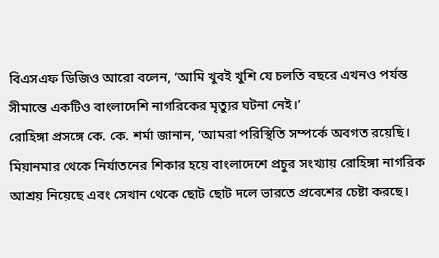বিএসএফ ডিজিও আরো বলেন, ‘আমি খুবই খুশি যে চলতি বছরে এখনও পর্যন্ত সীমান্তে একটিও বাংলাদেশি নাগরিকের মৃত্যুর ঘটনা নেই।’
রোহিঙ্গা প্রসঙ্গে কে. কে. শর্মা জানান, ‘আমরা পরিস্থিতি সম্পর্কে অবগত রয়েছি। মিয়ানমার থেকে নির্যাতনের শিকার হয়ে বাংলাদেশে প্রচুর সংখ্যায় রোহিঙ্গা নাগরিক আশ্রয় নিয়েছে এবং সেখান থেকে ছোট ছোট দলে ভারতে প্রবেশের চেষ্টা করছে।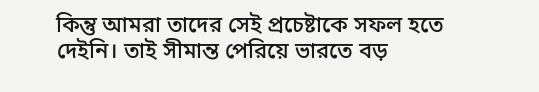কিন্তু আমরা তাদের সেই প্রচেষ্টাকে সফল হতে দেইনি। তাই সীমান্ত পেরিয়ে ভারতে বড়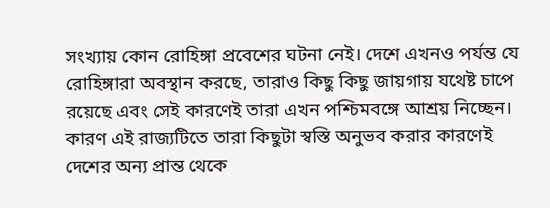সংখ্যায় কোন রোহিঙ্গা প্রবেশের ঘটনা নেই। দেশে এখনও পর্যন্ত যে রোহিঙ্গারা অবস্থান করছে, তারাও কিছু কিছু জায়গায় যথেষ্ট চাপে রয়েছে এবং সেই কারণেই তারা এখন পশ্চিমবঙ্গে আশ্রয় নিচ্ছেন। কারণ এই রাজ্যটিতে তারা কিছুটা স্বস্তি অনুভব করার কারণেই দেশের অন্য প্রান্ত থেকে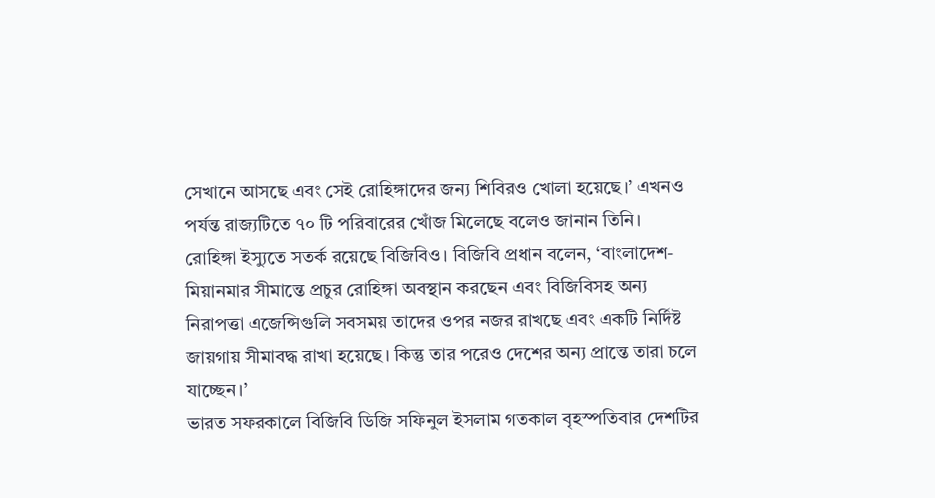সেখানে আসছে এবং সেই রোহিঙ্গাদের জন্য শিবিরও খোলা হয়েছে।’ এখনও পর্যন্ত রাজ্যটিতে ৭০ টি পরিবারের খোঁজ মিলেছে বলেও জানান তিনি।
রোহিঙ্গা ইস্যুতে সতর্ক রয়েছে বিজিবিও। বিজিবি প্রধান বলেন, ‘বাংলাদেশ-মিয়ানমার সীমান্তে প্রচুর রোহিঙ্গা অবস্থান করছেন এবং বিজিবিসহ অন্য নিরাপত্তা এজেন্সিগুলি সবসময় তাদের ওপর নজর রাখছে এবং একটি নির্দিষ্ট জায়গায় সীমাবদ্ধ রাখা হয়েছে। কিন্তু তার পরেও দেশের অন্য প্রান্তে তারা চলে যাচ্ছেন।’
ভারত সফরকালে বিজিবি ডিজি সফিনুল ইসলাম গতকাল বৃহস্পতিবার দেশটির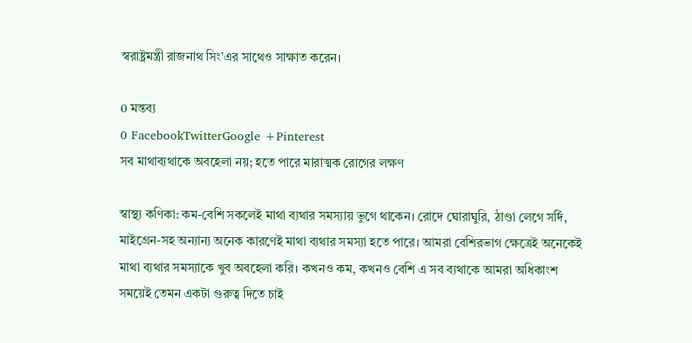স্বরাষ্ট্রমন্ত্রী রাজনাথ সিং’এর সাথেও সাক্ষাত করেন।

0 মন্তব্য
0 FacebookTwitterGoogle +Pinterest
সব মাথাব্যথাকে অবহেলা নয়; হতে পারে মারাত্মক রোগের লক্ষণ

স্বাস্থ্য কণিকা: কম-বেশি সকলেই মাথা ব্যথার সমস্যায় ভুগে থাকেন। রোদে ঘোরাঘুরি, ঠাণ্ডা লেগে সর্দি, মাইগ্রেন-সহ অন্যান্য অনেক কারণেই মাথা ব্যথার সমস্যা হতে পারে। আমরা বেশিরভাগ ক্ষেত্রেই অনেকেই মাথা ব্যথার সমস্যাকে খুব অবহেলা করি। কখনও কম, কখনও বেশি এ সব ব্যথাকে আমরা অধিকাংশ সময়েই তেমন একটা গুরুত্ব দিতে চাই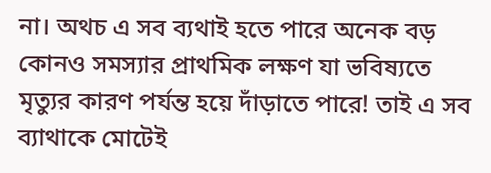না। অথচ এ সব ব্যথাই হতে পারে অনেক বড় কোনও সমস্যার প্রাথমিক লক্ষণ যা ভবিষ্যতে মৃত্যুর কারণ পর্যন্ত হয়ে দাঁড়াতে পারে! তাই এ সব ব্যাথাকে মোটেই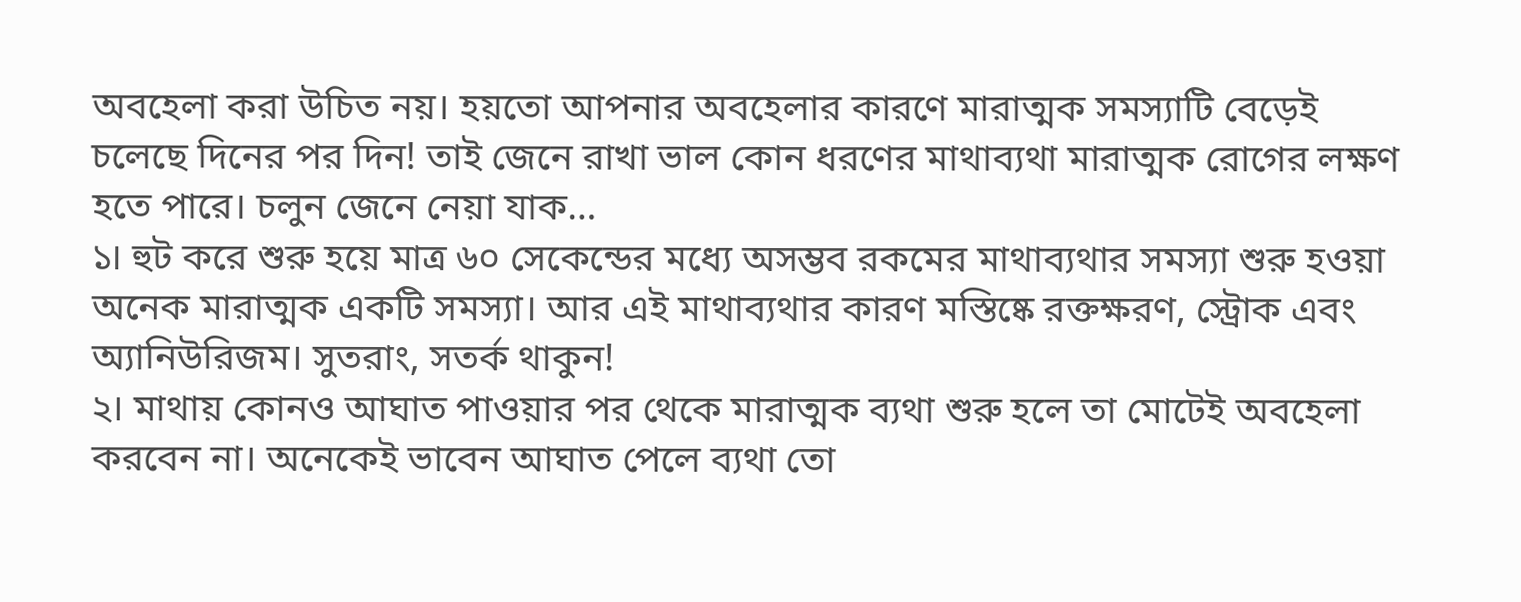অবহেলা করা উচিত নয়। হয়তো আপনার অবহেলার কারণে মারাত্মক সমস্যাটি বেড়েই চলেছে দিনের পর দিন! তাই জেনে রাখা ভাল কোন ধরণের মাথাব্যথা মারাত্মক রোগের লক্ষণ হতে পারে। চলুন জেনে নেয়া যাক…
১। হুট করে শুরু হয়ে মাত্র ৬০ সেকেন্ডের মধ্যে অসম্ভব রকমের মাথাব্যথার সমস্যা শুরু হওয়া অনেক মারাত্মক একটি সমস্যা। আর এই মাথাব্যথার কারণ মস্তিষ্কে রক্তক্ষরণ, স্ট্রোক এবং অ্যানিউরিজম। সুতরাং, সতর্ক থাকুন!
২। মাথায় কোনও আঘাত পাওয়ার পর থেকে মারাত্মক ব্যথা শুরু হলে তা মোটেই অবহেলা করবেন না। অনেকেই ভাবেন আঘাত পেলে ব্যথা তো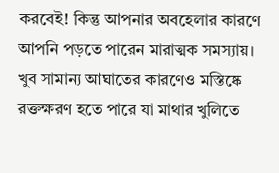করবেই! কিন্তু আপনার অবহেলার কারণে আপনি পড়তে পারেন মারাত্মক সমস্যায়। খুব সামান্য আঘাতের কারণেও মস্তিষ্কে রক্তক্ষরণ হতে পারে যা মাথার খুলিতে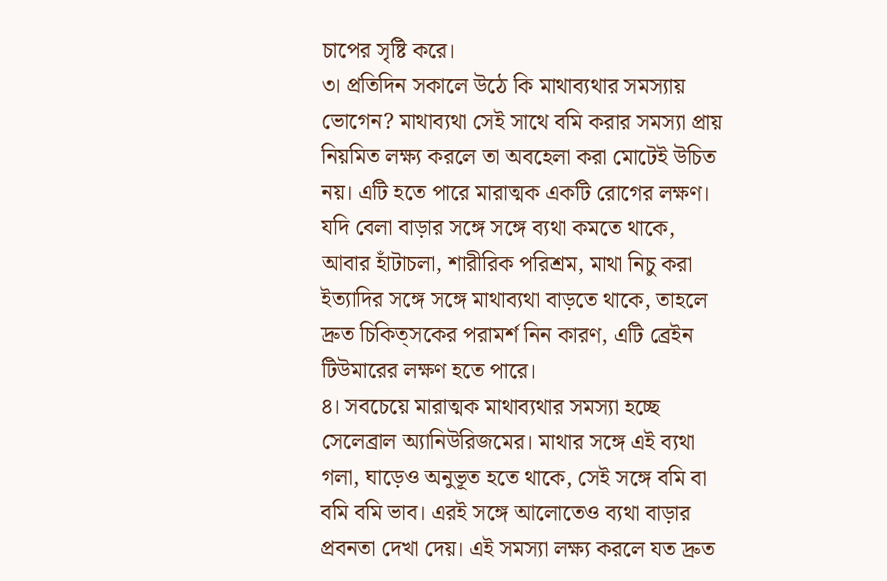চাপের সৃষ্টি করে।
৩। প্রতিদিন সকালে উঠে কি মাথাব্যথার সমস্যায় ভোগেন? মাথাব্যথা সেই সাথে বমি করার সমস্যা প্রায় নিয়মিত লক্ষ্য করলে তা অবহেলা করা মোটেই উচিত নয়। এটি হতে পারে মারাত্মক একটি রোগের লক্ষণ। যদি বেলা বাড়ার সঙ্গে সঙ্গে ব্যথা কমতে থাকে, আবার হাঁটাচলা, শারীরিক পরিশ্রম, মাথা নিচু করা ইত্যাদির সঙ্গে সঙ্গে মাথাব্যথা বাড়তে থাকে, তাহলে দ্রুত চিকিত্সকের পরামর্শ নিন কারণ, এটি ব্রেইন টিউমারের লক্ষণ হতে পারে।
৪। সবচেয়ে মারাত্মক মাথাব্যথার সমস্যা হচ্ছে সেলেব্রাল অ্যানিউরিজমের। মাথার সঙ্গে এই ব্যথা গলা, ঘাড়েও অনুভূত হতে থাকে, সেই সঙ্গে বমি বা বমি বমি ভাব। এরই সঙ্গে আলোতেও ব্যথা বাড়ার প্রবনতা দেখা দেয়। এই সমস্যা লক্ষ্য করলে যত দ্রুত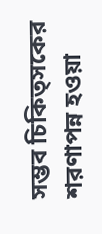সম্ভব চিকিত্সকের শরণাপন্ন হওয়া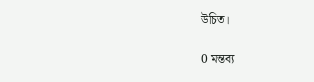উচিত।

0 মন্তব্য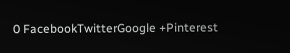0 FacebookTwitterGoogle +Pinterest